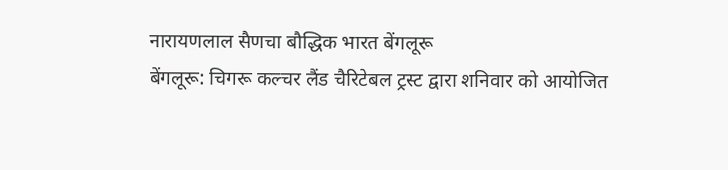नारायणलाल सैणचा बौद्धिक भारत बेंगलूरू
बेंगलूरू: चिगरू कल्चर लैंड चैरिटेबल ट्रस्ट द्वारा शनिवार को आयोजित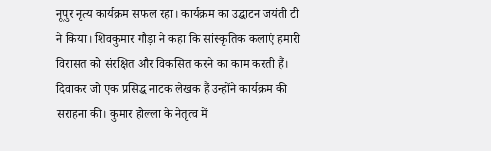नूपुर नृत्य कार्यक्रम सफल रहा। कार्यक्रम का उद्घाटन जयंती टी ने किया। शिवकुमार गौड़ा ने कहा कि सांस्कृतिक कलाएं हमारी विरासत को संरक्षित और विकसित करने का काम करती हैं। दिवाकर जो एक प्रसिद्ध नाटक लेखक हैं उन्होंने कार्यक्रम की सराहना की। कुमार होल्ला के नेतृत्व में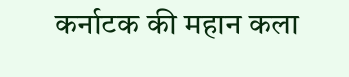कर्नाटक की महान कला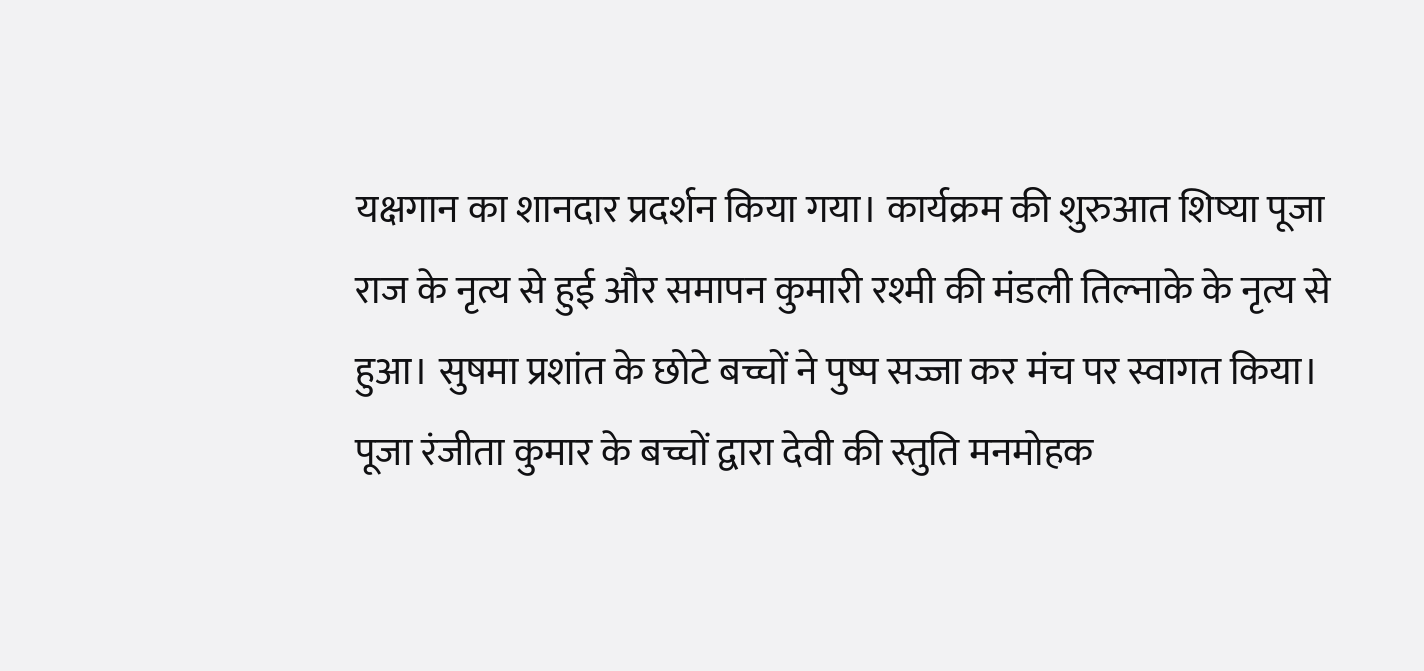यक्षगान का शानदार प्रदर्शन किया गया। कार्यक्रम की शुरुआत शिष्या पूजा राज के नृत्य से हुई और समापन कुमारी रश्मी की मंडली तिल्नाके के नृत्य से हुआ। सुषमा प्रशांत के छोटे बच्चों ने पुष्प सज्जा कर मंच पर स्वागत किया। पूजा रंजीता कुमार के बच्चों द्वारा देवी की स्तुति मनमोहक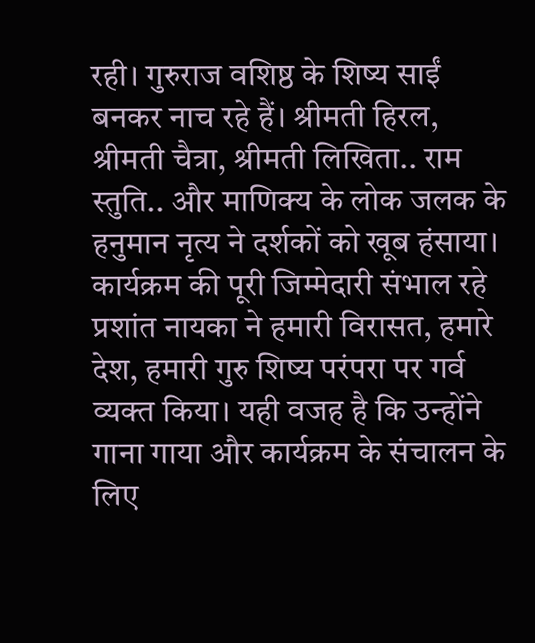रही। गुरुराज वशिष्ठ के शिष्य साईं बनकर नाच रहे हैं। श्रीमती हिरल, श्रीमती चैत्रा, श्रीमती लिखिता.. राम स्तुति.. और माणिक्य के लोक जलक के हनुमान नृत्य ने दर्शकों को खूब हंसाया। कार्यक्रम की पूरी जिम्मेदारी संभाल रहे प्रशांत नायका ने हमारी विरासत, हमारे देश, हमारी गुरु शिष्य परंपरा पर गर्व व्यक्त किया। यही वजह है कि उन्होंने गाना गाया और कार्यक्रम के संचालन के लिए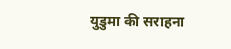युडुमा की सराहना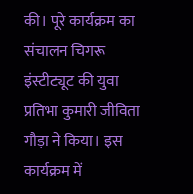की। पूरे कार्यक्रम का संचालन चिगरू इंस्टीट्यूट की युवा प्रतिभा कुमारी जीविता गौड़ा ने किया। इस कार्यक्रम में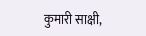कुमारी साक्षी,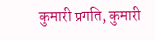कुमारी प्रगति, कुमारी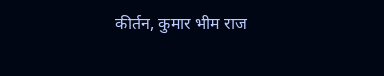कीर्तन, कुमार भीम राज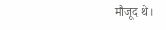मौजूद थे।